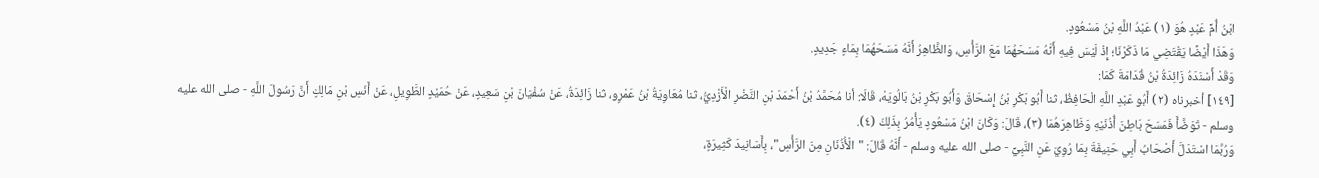ابْنُ أُمِّ عَبْدٍ هُوَ (١) عَبْدُ اللَّهِ بْنُ مَسْعُودٍ.
وَهَذَا أَيْضًا يَقْتَضِي مَا ذَكَرْنَا؛ إِذْ لَيْسَ فِيهِ أَنَّهُ مَسَحَهُمَا مَعَ الرَّأْسِ، وَالظَّاهِرُ أَنَّهُ مَسَحَهُمَا بِمَاءٍ جَدِيدٍ.
وَقَدْ أَسْنَدَهُ زَائِدَةُ بْنُ قُدَامَةَ كَمَا:
[١٤٩] أخبرناه (٢) أَبُو عَبْدِ اللَّهِ الْحَافِظُ، ثنا أَبُو بَكْرِ بْنُ إِسْحَاقَ وَأَبُو بَكْرِ بْنُ بَالُويَهْ، قَالَا: أنا مُحَمَّدُ بْنُ أَحْمَدَ بْنِ النَّضْرِ الْأَزْدِيُّ، ثنا مُعَاوِيَةُ بْنُ عَمْرٍو، ثنا زَائِدَةُ، عَنْ سُفْيَانَ بْنِ سَعِيدٍ، عَنْ حُمَيْدٍ الطَّوِيلِ، عَنْ أَنَسِ بْنِ مَالِكٍ أَنَّ رَسُولَ اللَّهِ - صلى الله عليه وسلم - تَوَضَّأَ فَمَسَحَ بَاطِنَ أُذُنَيْهِ وَظَاهِرَهُمَا (٣)، قَالَ: وَكَانَ ابْنُ مَسْعُودٍ يَأْمُرُ بِذَلِكَ (٤).
وَرُبَّمَا اسْتَدَلَّ أَصْحَابُ أَبِي حَنِيفَةَ بِمَا رُوِيَ عَنِ النَّبِيِّ - صلى الله عليه وسلم - أَنَّهُ قَالَ: "الْأُذُنَانِ مِنَ الرَّأْسِ"، بِأَسَانِيدَ كَثِيرَةٍ،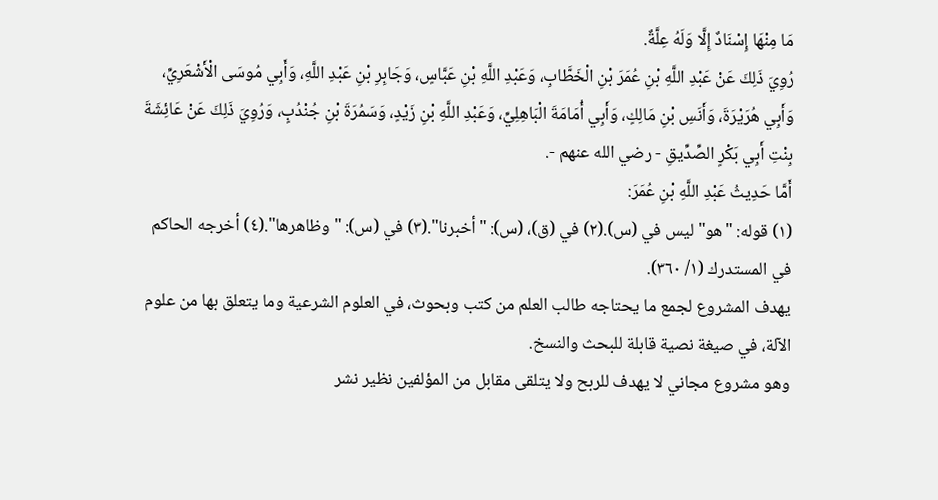مَا مِنْهَا إِسْنَادٌ إِلَّا وَلَهُ عِلَّةٌ.
رُوِيَ ذَلِكَ عَنْ عَبْدِ اللَّهِ بْنِ عُمَرَ بْنِ الْخَطَّابِ، وَعَبْدِ اللَّهِ بْنِ عَبَّاسٍ، وَجَابِرِ بْنِ عَبْدِ اللَّهِ، وَأَبِي مُوسَى الْأَشْعَرِيِّ، وَأَبِي هُرَيْرَةَ، وَأَنَسِ بْنِ مَالِكٍ، وَأَبِي أُمَامَةَ الْبَاهِلِيِّ، وَعَبْدِ اللَّهِ بْنِ زَيْدٍ، وَسَمُرَةَ بْنِ جُنْدُبٍ، وَرُوِيَ ذَلِكَ عَنْ عَائِشَةَ بِنْتِ أَبِي بَكْرٍ الصِّدِّيقِ - رضي الله عنهم -.
أَمَّا حَدِيثُ عَبْدِ اللَّهِ بْنِ عُمَرَ:
(١) قوله: "هو" ليس في (س).(٢) في (ق)، (س): "أخبرنا".(٣) في (س): "وظاهرها".(٤) أخرجه الحاكم في المستدرك (١/ ٣٦٠).
يهدف المشروع لجمع ما يحتاجه طالب العلم من كتب وبحوث، في العلوم الشرعية وما يتعلق بها من علوم الآلة، في صيغة نصية قابلة للبحث والنسخ.
وهو مشروع مجاني لا يهدف للربح ولا يتلقى مقابل من المؤلفين نظير نشر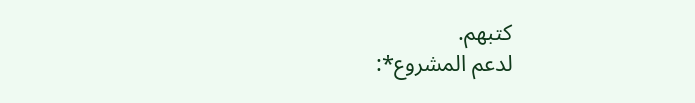كتبهم.
لدعم المشروع*: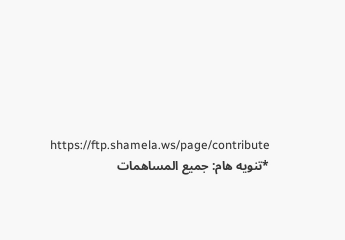https://ftp.shamela.ws/page/contribute
*تنويه هام: جميع المساهمات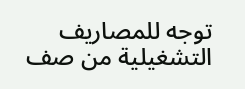توجه للمصاريف التشغيلية من صف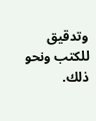وتدقيق للكتب ونحو ذلك.